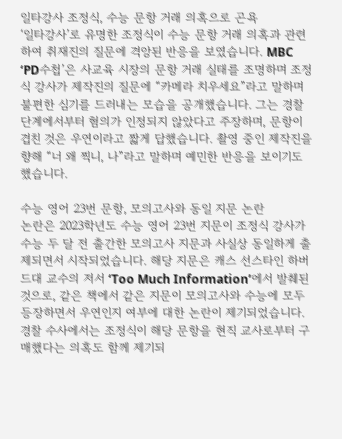일타강사 조정식, 수능 문항 거래 의혹으로 곤욕
‘일타강사’로 유명한 조정식이 수능 문항 거래 의혹과 관련하여 취재진의 질문에 격앙된 반응을 보였습니다. MBC ‘PD수첩’은 사교육 시장의 문항 거래 실태를 조명하며 조정식 강사가 제작진의 질문에 “카메라 치우세요”라고 말하며 불편한 심기를 드러내는 모습을 공개했습니다. 그는 경찰 단계에서부터 혐의가 인정되지 않았다고 주장하며, 문항이 겹친 것은 우연이라고 짧게 답했습니다. 촬영 중인 제작진을 향해 “너 왜 찍니, 나”라고 말하며 예민한 반응을 보이기도 했습니다.

수능 영어 23번 문항, 모의고사와 동일 지문 논란
논란은 2023학년도 수능 영어 23번 지문이 조정식 강사가 수능 두 달 전 출간한 모의고사 지문과 사실상 동일하게 출제되면서 시작되었습니다. 해당 지문은 캐스 선스타인 하버드대 교수의 저서 ‘Too Much Information’에서 발췌된 것으로, 같은 책에서 같은 지문이 모의고사와 수능에 모두 등장하면서 우연인지 여부에 대한 논란이 제기되었습니다. 경찰 수사에서는 조정식이 해당 문항을 현직 교사로부터 구매했다는 의혹도 함께 제기되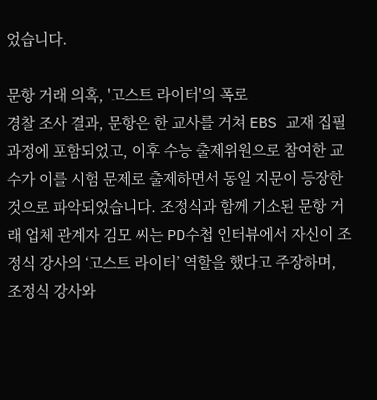었습니다.

문항 거래 의혹, '고스트 라이터'의 폭로
경찰 조사 결과, 문항은 한 교사를 거쳐 EBS 교재 집필 과정에 포함되었고, 이후 수능 출제위원으로 참여한 교수가 이를 시험 문제로 출제하면서 동일 지문이 등장한 것으로 파악되었습니다. 조정식과 함께 기소된 문항 거래 업체 관계자 김모 씨는 PD수첩 인터뷰에서 자신이 조정식 강사의 ‘고스트 라이터’ 역할을 했다고 주장하며, 조정식 강사와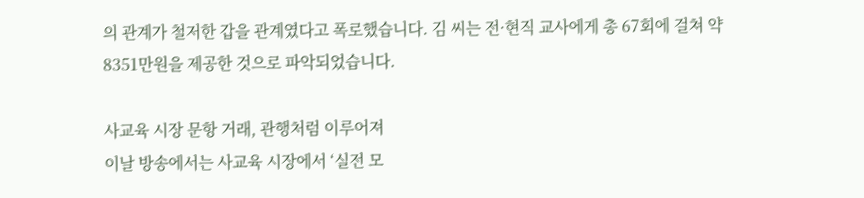의 관계가 철저한 갑을 관계였다고 폭로했습니다. 김 씨는 전·현직 교사에게 총 67회에 걸쳐 약 8351만원을 제공한 것으로 파악되었습니다.

사교육 시장 문항 거래, 관행처럼 이루어져
이날 방송에서는 사교육 시장에서 ‘실전 모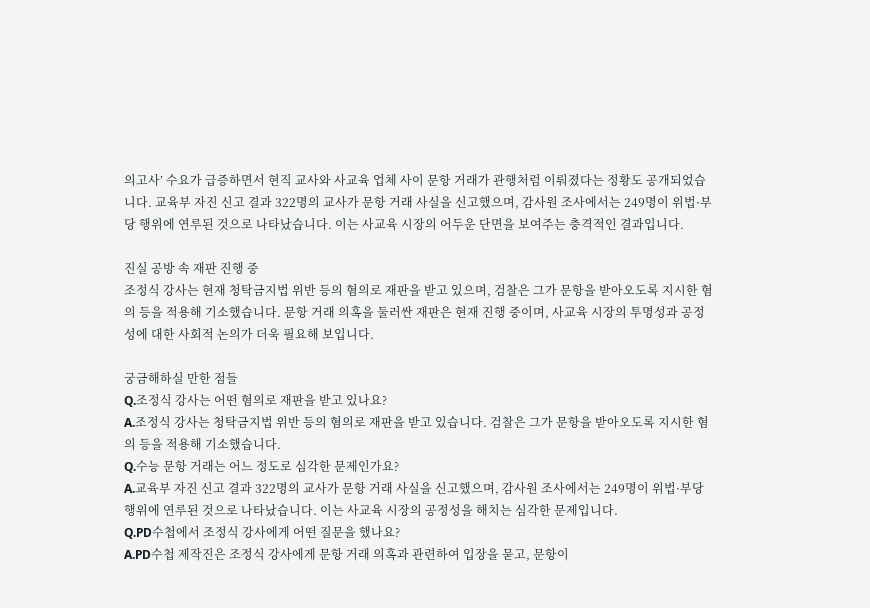의고사’ 수요가 급증하면서 현직 교사와 사교육 업체 사이 문항 거래가 관행처럼 이뤄졌다는 정황도 공개되었습니다. 교육부 자진 신고 결과 322명의 교사가 문항 거래 사실을 신고했으며, 감사원 조사에서는 249명이 위법·부당 행위에 연루된 것으로 나타났습니다. 이는 사교육 시장의 어두운 단면을 보여주는 충격적인 결과입니다.

진실 공방 속 재판 진행 중
조정식 강사는 현재 청탁금지법 위반 등의 혐의로 재판을 받고 있으며, 검찰은 그가 문항을 받아오도록 지시한 혐의 등을 적용해 기소했습니다. 문항 거래 의혹을 둘러싼 재판은 현재 진행 중이며, 사교육 시장의 투명성과 공정성에 대한 사회적 논의가 더욱 필요해 보입니다.

궁금해하실 만한 점들
Q.조정식 강사는 어떤 혐의로 재판을 받고 있나요?
A.조정식 강사는 청탁금지법 위반 등의 혐의로 재판을 받고 있습니다. 검찰은 그가 문항을 받아오도록 지시한 혐의 등을 적용해 기소했습니다.
Q.수능 문항 거래는 어느 정도로 심각한 문제인가요?
A.교육부 자진 신고 결과 322명의 교사가 문항 거래 사실을 신고했으며, 감사원 조사에서는 249명이 위법·부당 행위에 연루된 것으로 나타났습니다. 이는 사교육 시장의 공정성을 해치는 심각한 문제입니다.
Q.PD수첩에서 조정식 강사에게 어떤 질문을 했나요?
A.PD수첩 제작진은 조정식 강사에게 문항 거래 의혹과 관련하여 입장을 묻고, 문항이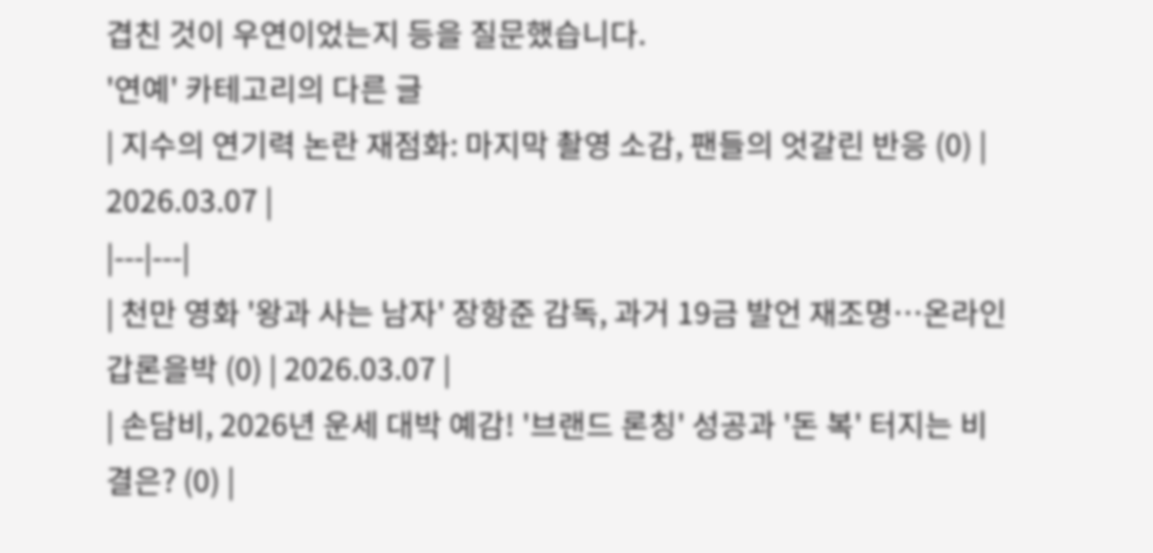겹친 것이 우연이었는지 등을 질문했습니다.
'연예' 카테고리의 다른 글
| 지수의 연기력 논란 재점화: 마지막 촬영 소감, 팬들의 엇갈린 반응 (0) | 2026.03.07 |
|---|---|
| 천만 영화 '왕과 사는 남자' 장항준 감독, 과거 19금 발언 재조명…온라인 갑론을박 (0) | 2026.03.07 |
| 손담비, 2026년 운세 대박 예감! '브랜드 론칭' 성공과 '돈 복' 터지는 비결은? (0) |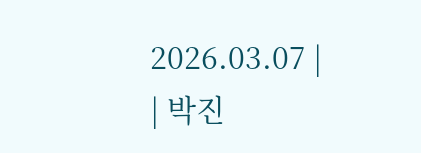2026.03.07 |
| 박진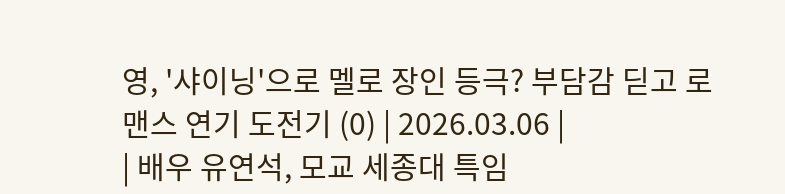영, '샤이닝'으로 멜로 장인 등극? 부담감 딛고 로맨스 연기 도전기 (0) | 2026.03.06 |
| 배우 유연석, 모교 세종대 특임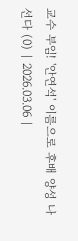교수 부임! '안연석' 이름으로 후배 양성 나선다 (0) | 2026.03.06 |